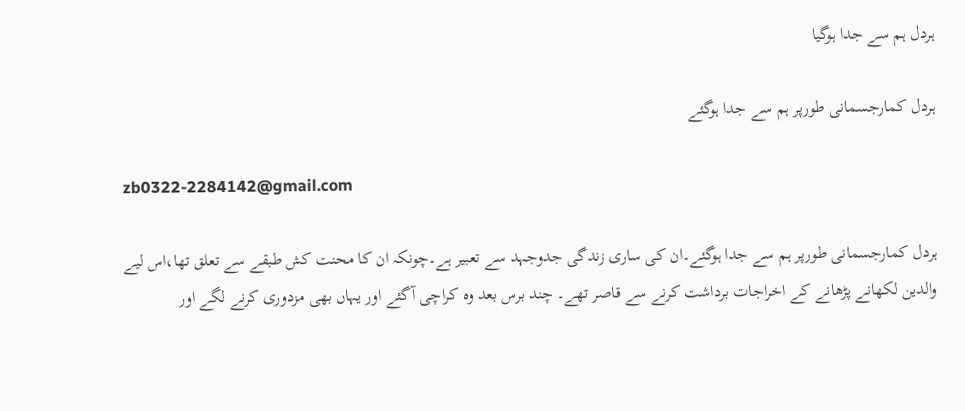ہردل ہم سے جدا ہوگیا

ہردل کمارجسمانی طورپر ہم سے جدا ہوگئے

zb0322-2284142@gmail.com

ہردل کمارجسمانی طورپر ہم سے جدا ہوگئے۔ان کی ساری زندگی جدوجہد سے تعبیر ہے۔چونکہ ان کا محنت کش طبقے سے تعلق تھا،اس لیے والدین لکھانے پڑھانے کے اخراجات برداشت کرنے سے قاصر تھے۔ چند برس بعد وہ کراچی آگئے اور یہاں بھی مزدوری کرنے لگے اور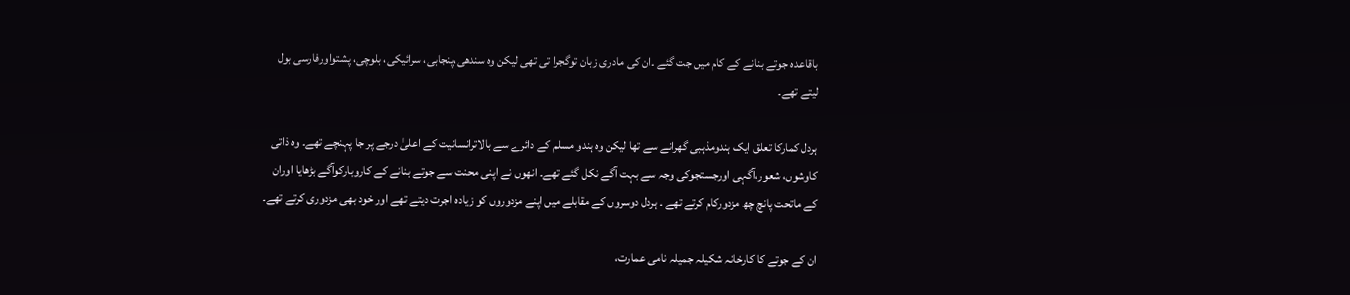باقاعدہ جوتے بنانے کے کام میں جت گئے ۔ان کی مادری زبان توگجرا تی تھی لیکن وہ سندھی،پنجابی، سرائیکی، بلوچی، پشتواورفارسی بول لیتے تھے۔

ہردل کمارکا تعلق ایک ہندومذہبی گھرانے سے تھا لیکن وہ ہندو مسلم کے دائرے سے بالاترانسانیت کے اعلیٰ درجے پر جا پہنچے تھے۔ وہ ذاتی کاوشوں، شعور،آگہی اورجستجوکی وجہ سے بہت آگے نکل گئے تھے۔ انھوں نے اپنی محنت سے جوتے بنانے کے کاروبارکوآگے بڑھایا اوران کے ماتحت پانچ چھ مزدورکام کرتے تھے ۔ ہردل دوسروں کے مقابلے میں اپنے مزدوروں کو زیادہ اجرت دیتے تھے اور خود بھی مزدوری کرتے تھے۔

ان کے جوتے کا کارخانہ شکیلہ جمیلہ نامی عمارت،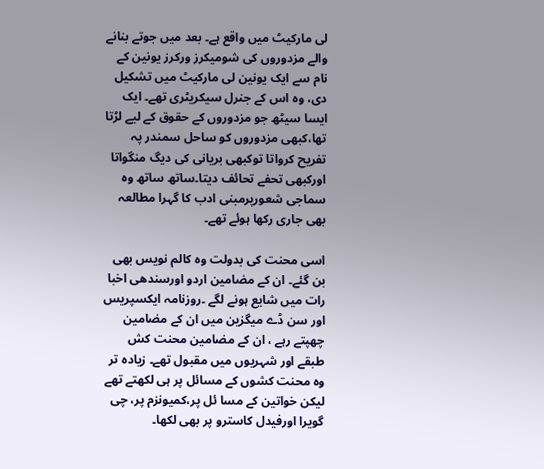لی مارکیٹ میں واقع ہے۔ بعد میں جوتے بنانے والے مزدوروں کی شومیکرز ورکرز یونین کے نام سے ایک یونین لی مارکیٹ میں تشکیل دی، وہ اس کے جنرل سیکریٹری تھے۔ ایک ایسا سیٹھ جو مزدوروں کے حقوق کے لیے لڑتا تھا،کبھی مزدوروں کو ساحل سمندر پہ تفریح کرواتا توکبھی بریانی کی دیگ منگواتا اورکبھی تحفے تحائف دیتا۔ساتھ ساتھ وہ سماجی شعورپرمبنی ادب کا گہرا مطالعہ بھی جاری رکھا ہوئے تھے۔

اسی محنت کی بدولت وہ کالم نویس بھی بن گئے۔ ان کے مضامین اردو اورسندھی اخبا رات میں شایع ہونے لگے ۔روزنامہ ایکسپریس اور سن ڈے میگزین میں ان کے مضامین چھپتے رہے ، ان کے مضامین محنت کش طبقے اور شہریوں میں مقبول تھے۔ زیادہ تر وہ محنت کشوں کے مسائل پر ہی لکھتے تھے لیکن خواتین کے مسا ئل پر،کمیونزم پر، چی گویرا اورفیدل کاسترو پر بھی لکھا۔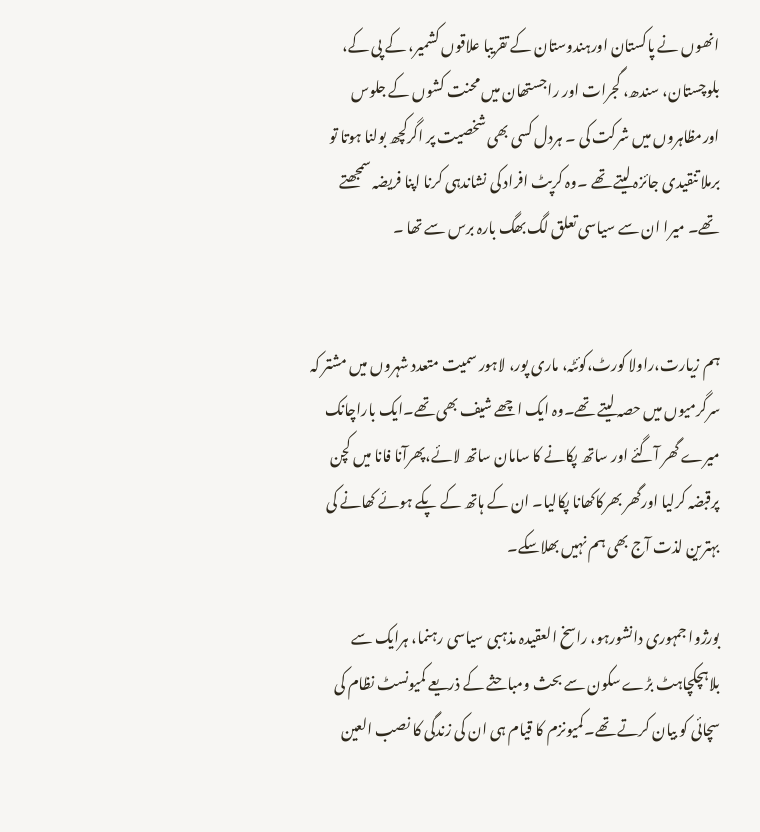انھوں نے پاکستان اورہندوستان کے تقریبا علاقوں کشمیر، کے پی کے، بلوچستان، سندھ، گجرات اور راجستھان میں محنت کشوں کے جلوس اورمظاہروں میں شرکت کی ۔ ہردل کسی بھی شخصیت پر اگرکچھ بولنا ہوتا تو برملا تنقیدی جائزہ لیتے تھے ۔وہ کرپٹ افراد کی نشاندہی کرنا اپنا فریضہ سمجھتے تھے۔ میرا ان سے سیاسی تعلق لگ بھگ بارہ برس سے تھا ۔


ہم زیارت،راولا کورٹ،کوئٹہ، ماری پور، لاہور سمیت متعدد شہروں میں مشتر کہ سرگرمیوں میں حصہ لیتے تھے۔وہ ایک اچھے شیف بھی تھے۔ایک باراچانک میرے گھر آگئے اور ساتھ پکانے کا سامان ساتھ لائے،پھرآنا فانا میں کچن پرقبضہ کرلیا اورگھر بھرکاکھانا پکالیا۔ ان کے ہاتھ کے پکے ہوئے کھانے کی بہترین لذت آج بھی ہم نہیں بھلاسکے۔

بورژوا جمہوری دانشورہو، راسخ العقیدہ مذہبی سیاسی رہنما، ہرایک سے بلاہچکچاہٹ بڑے سکون سے بحث ومباحثے کے ذریعے کمیونسٹ نظام کی سچائی کو بیان کرتے تھے۔کمیونزم کا قیام ہی ان کی زندگی کا نصب العین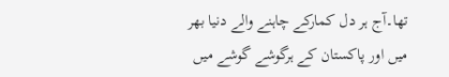تھا۔آج ہر دل کمارکے چاہنے والے دنیا بھر میں اور پاکستان کے ہرگوشے گوشے میں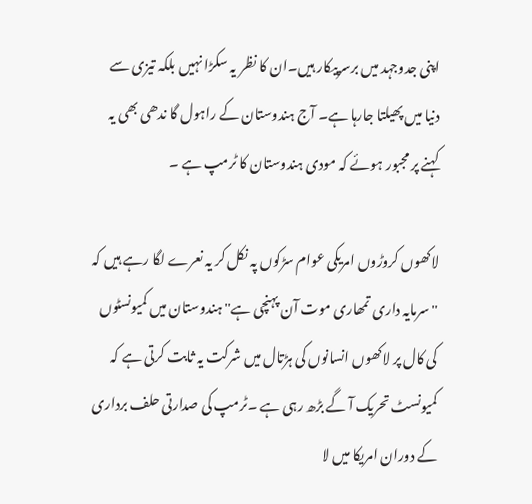اپنی جدوجہد میں برسرپیکار ہیں۔ان کا نظر یہ سکڑا نہیں بلکہ تیزی سے دنیا میں پھیلتا جارہا ہے۔ آج ہندوستان کے راہول گا ندھی بھی یہ کہنے پر مجبور ہوئے کہ مودی ہندوستان کا ٹرمپ ہے ۔

لاکھوں کروڑوں امریکی عوام سڑکوں پہ نکل کر یہ نعرے لگا رہے ہیں کہ ''سرمایہ داری تمھاری موت آن پہنچی ہے'' ہندوستان میں کمیونسٹوں کی کال پر لاکھوں انسانوں کی ہڑتال میں شرکت یہ ثابت کرتی ہے کہ کمیونسٹ تحریک آ گے بڑھ رہی ہے ۔ٹرمپ کی صدارتی حلف برداری کے دوران امریکا میں لا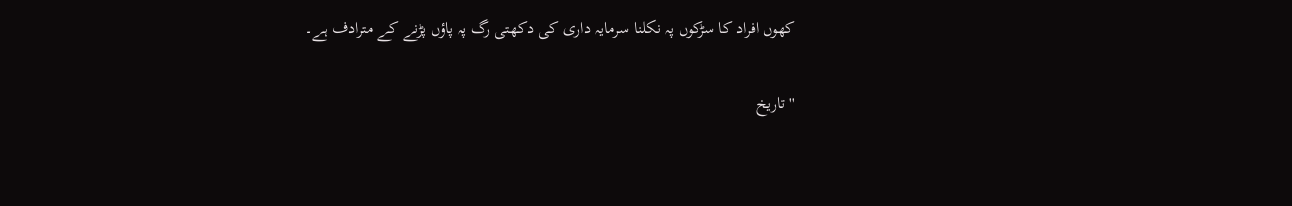کھوں افراد کا سڑکوں پہ نکلنا سرمایہ داری کی دکھتی رگ پہ پاؤں پڑنے کے مترادف ہے۔

''تاریخ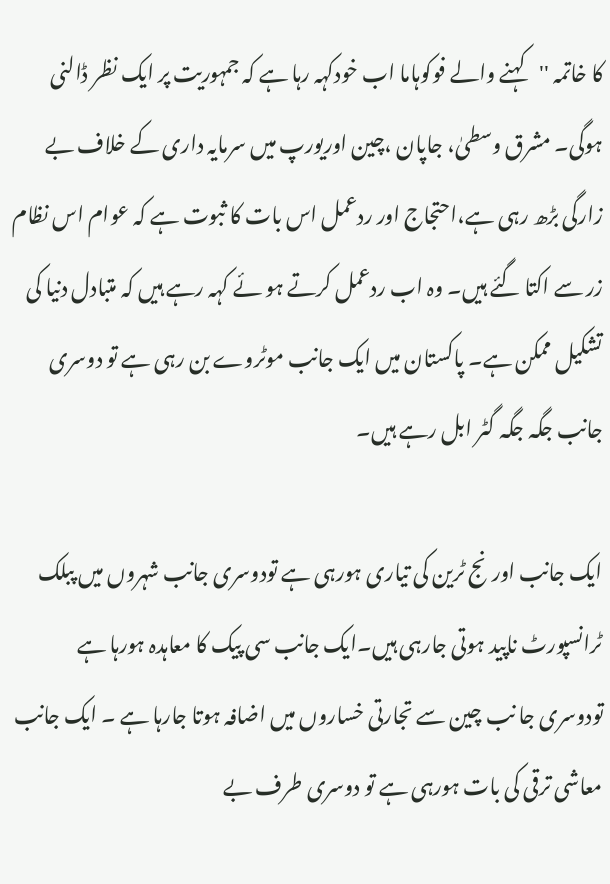کا خاتمہ ''کہنے والے فوکوہاما اب خودکہہ رہا ہے کہ جمہوریت پر ایک نظر ڈالنی ہوگی۔ مشرق وسطیٰ، جاپان ،چین اوریورپ میں سرمایہ داری کے خلاف بے زارگی بڑھ رہی ہے،احتجاج اور ردعمل اس بات کا ثبوت ہے کہ عوام اس نظام زر سے اکتا گئے ہیں۔ وہ اب ردعمل کرتے ہو ئے کہہ رہے ہیں کہ متبادل دنیا کی تشکیل ممکن ہے۔ پاکستان میں ایک جانب موٹروے بن رہی ہے تو دوسری جانب جگہ جگہ گٹر ابل رہے ہیں۔

ایک جانب اورنج ٹرین کی تیاری ہورہی ہے تودوسری جانب شہروں میں پبلک ٹرانسپورٹ ناپید ہوتی جارہی ہیں۔ایک جانب سی پیک کا معاہدہ ہورہا ہے تودوسری جا نب چین سے تجارتی خساروں میں اضافہ ہوتا جارہا ہے ۔ ایک جانب معاشی ترقی کی بات ہورہی ہے تو دوسری طرف بے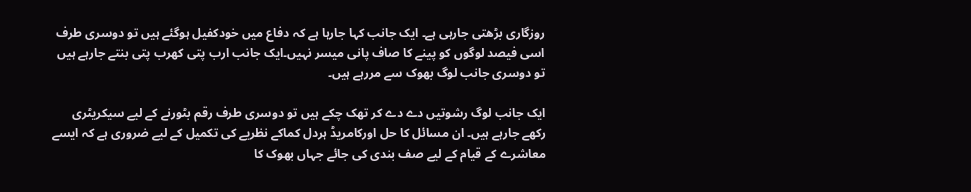روزگاری بڑھتی جارہی ہے۔ ایک جانب کہا جارہا ہے کہ دفاع میں خودکفیل ہوگئے ہیں تو دوسری طرف اسی فیصد لوگوں کو پینے کا صاف پانی میسر نہیں۔ایک جانب ارب پتی کھرب پتی بنتے جارہے ہیں تو دوسری جانب لوگ بھوک سے مررہے ہیں۔

ایک جانب لوگ رشوتیں دے دے کر تھک چکے ہیں تو دوسری طرف رقم بٹورنے کے لیے سیکریٹری رکھے جارہے ہیں۔ ان مسائل کا حل اورکامریڈ ہردل کماکے نظریے کی تکمیل کے لیے ضروری ہے کہ ایسے معاشرے کے قیام کے لیے صف بندی کی جائے جہاں بھوک کا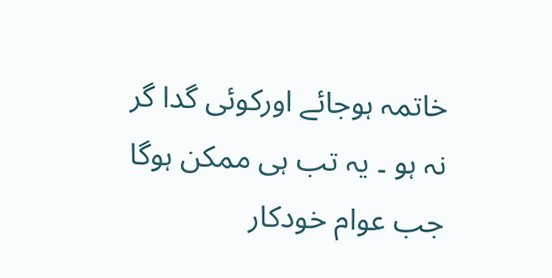خاتمہ ہوجائے اورکوئی گدا گر نہ ہو ۔ یہ تب ہی ممکن ہوگا جب عوام خودکار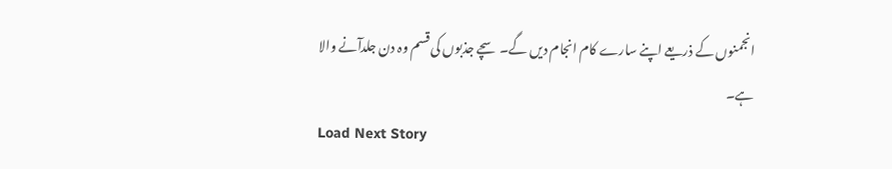انجمنوں کے ذریعے اپنے سارے کام انجام دیں گے۔ سچے جذبوں کی قسم وہ دن جلدآنے والا ہے۔
Load Next Story